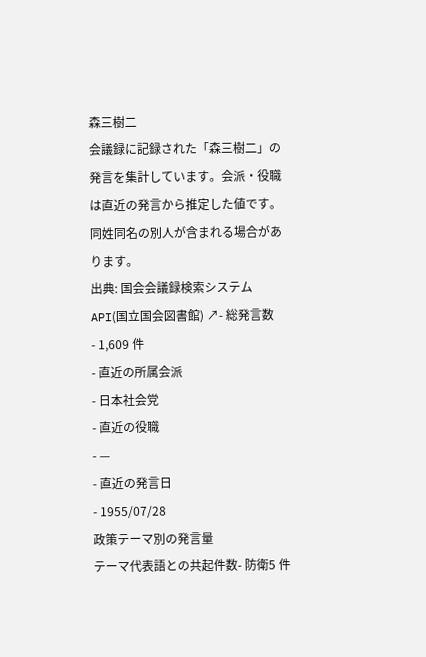森三樹二
会議録に記録された「森三樹二」の発言を集計しています。会派・役職は直近の発言から推定した値です。同姓同名の別人が含まれる場合があります。
出典: 国会会議録検索システム API(国立国会図書館) ↗- 総発言数
- 1,609 件
- 直近の所属会派
- 日本社会党
- 直近の役職
- —
- 直近の発言日
- 1955/07/28
政策テーマ別の発言量
テーマ代表語との共起件数- 防衛5 件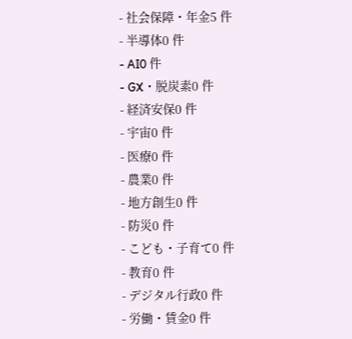- 社会保障・年金5 件
- 半導体0 件
- AI0 件
- GX・脱炭素0 件
- 経済安保0 件
- 宇宙0 件
- 医療0 件
- 農業0 件
- 地方創生0 件
- 防災0 件
- こども・子育て0 件
- 教育0 件
- デジタル行政0 件
- 労働・賃金0 件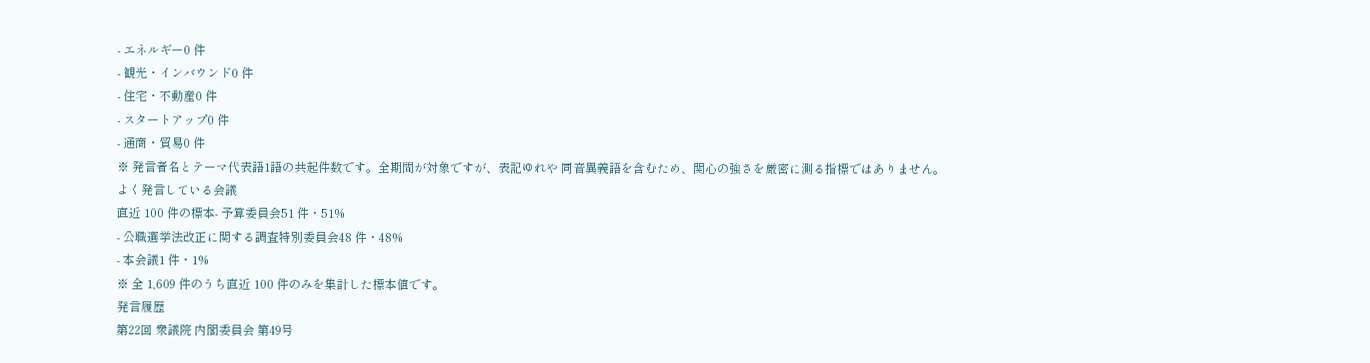- エネルギー0 件
- 観光・インバウンド0 件
- 住宅・不動産0 件
- スタートアップ0 件
- 通商・貿易0 件
※ 発言者名とテーマ代表語1語の共起件数です。全期間が対象ですが、表記ゆれや 同音異義語を含むため、関心の強さを厳密に測る指標ではありません。
よく発言している会議
直近 100 件の標本- 予算委員会51 件・51%
- 公職選挙法改正に関する調査特別委員会48 件・48%
- 本会議1 件・1%
※ 全 1,609 件のうち直近 100 件のみを集計した標本値です。
発言履歴
第22回 衆議院 内閣委員会 第49号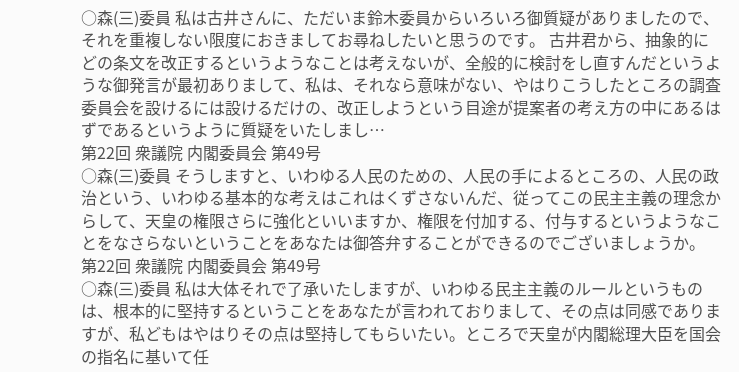○森(三)委員 私は古井さんに、ただいま鈴木委員からいろいろ御質疑がありましたので、それを重複しない限度におきましてお尋ねしたいと思うのです。 古井君から、抽象的にどの条文を改正するというようなことは考えないが、全般的に検討をし直すんだというような御発言が最初ありまして、私は、それなら意味がない、やはりこうしたところの調査委員会を設けるには設けるだけの、改正しようという目途が提案者の考え方の中にあるはずであるというように質疑をいたしまし…
第22回 衆議院 内閣委員会 第49号
○森(三)委員 そうしますと、いわゆる人民のための、人民の手によるところの、人民の政治という、いわゆる基本的な考えはこれはくずさないんだ、従ってこの民主主義の理念からして、天皇の権限さらに強化といいますか、権限を付加する、付与するというようなことをなさらないということをあなたは御答弁することができるのでございましょうか。
第22回 衆議院 内閣委員会 第49号
○森(三)委員 私は大体それで了承いたしますが、いわゆる民主主義のルールというものは、根本的に堅持するということをあなたが言われておりまして、その点は同感でありますが、私どもはやはりその点は堅持してもらいたい。ところで天皇が内閣総理大臣を国会の指名に基いて任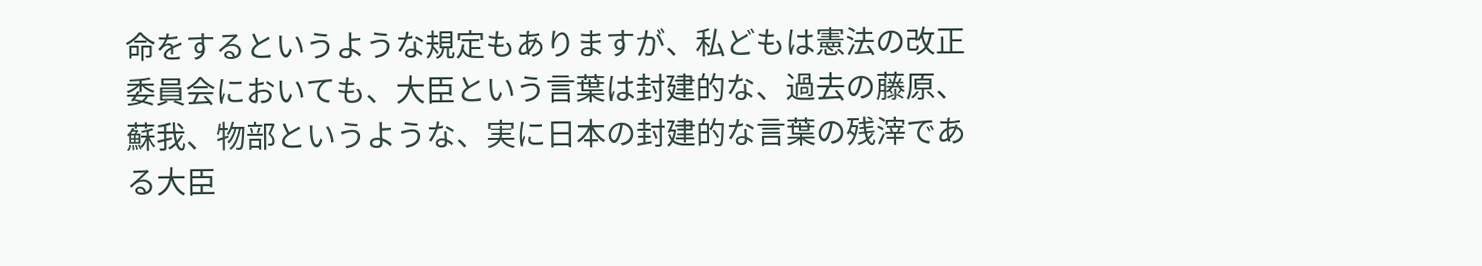命をするというような規定もありますが、私どもは憲法の改正委員会においても、大臣という言葉は封建的な、過去の藤原、蘇我、物部というような、実に日本の封建的な言葉の残滓である大臣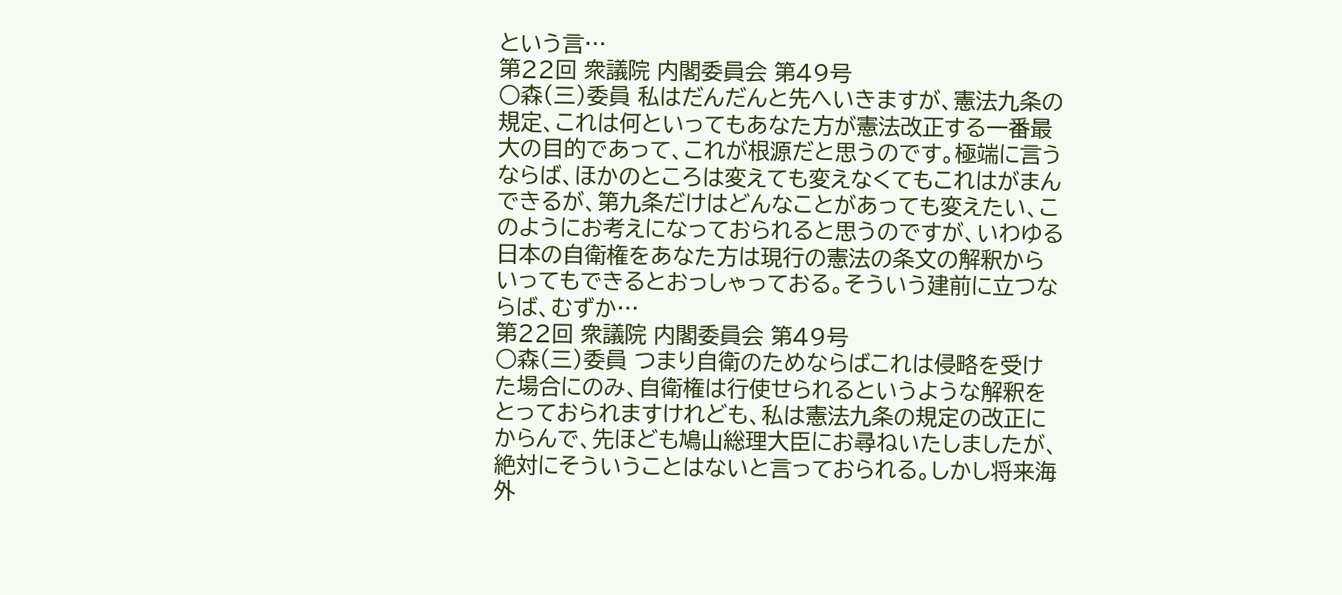という言…
第22回 衆議院 内閣委員会 第49号
○森(三)委員 私はだんだんと先へいきますが、憲法九条の規定、これは何といってもあなた方が憲法改正する一番最大の目的であって、これが根源だと思うのです。極端に言うならば、ほかのところは変えても変えなくてもこれはがまんできるが、第九条だけはどんなことがあっても変えたい、このようにお考えになっておられると思うのですが、いわゆる日本の自衛権をあなた方は現行の憲法の条文の解釈からいってもできるとおっしゃっておる。そういう建前に立つならば、むずか…
第22回 衆議院 内閣委員会 第49号
○森(三)委員 つまり自衛のためならばこれは侵略を受けた場合にのみ、自衛権は行使せられるというような解釈をとっておられますけれども、私は憲法九条の規定の改正にからんで、先ほども鳩山総理大臣にお尋ねいたしましたが、絶対にそういうことはないと言っておられる。しかし将来海外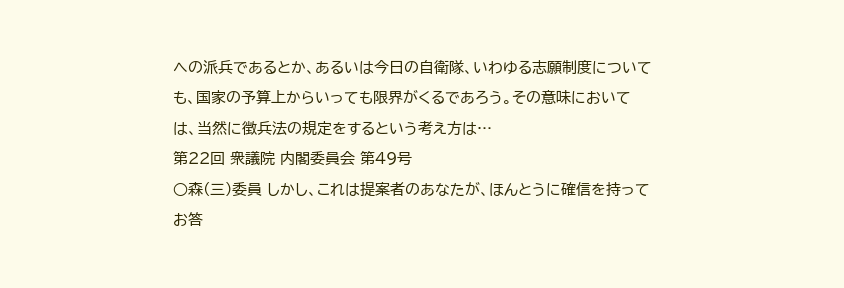への派兵であるとか、あるいは今日の自衛隊、いわゆる志願制度についても、国家の予算上からいっても限界がくるであろう。その意味においては、当然に徴兵法の規定をするという考え方は…
第22回 衆議院 内閣委員会 第49号
○森(三)委員 しかし、これは提案者のあなたが、ほんとうに確信を持ってお答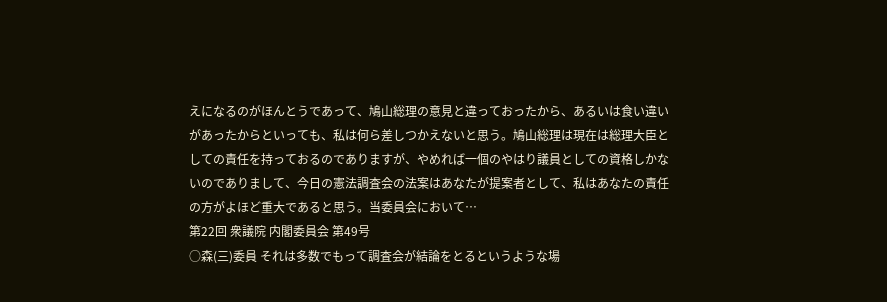えになるのがほんとうであって、鳩山総理の意見と違っておったから、あるいは食い違いがあったからといっても、私は何ら差しつかえないと思う。鳩山総理は現在は総理大臣としての責任を持っておるのでありますが、やめれば一個のやはり議員としての資格しかないのでありまして、今日の憲法調査会の法案はあなたが提案者として、私はあなたの責任の方がよほど重大であると思う。当委員会において…
第22回 衆議院 内閣委員会 第49号
○森(三)委員 それは多数でもって調査会が結論をとるというような場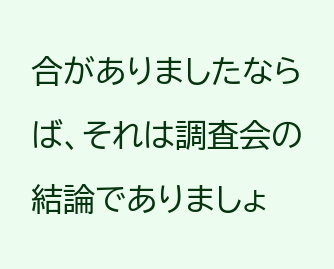合がありましたならば、それは調査会の結論でありましょ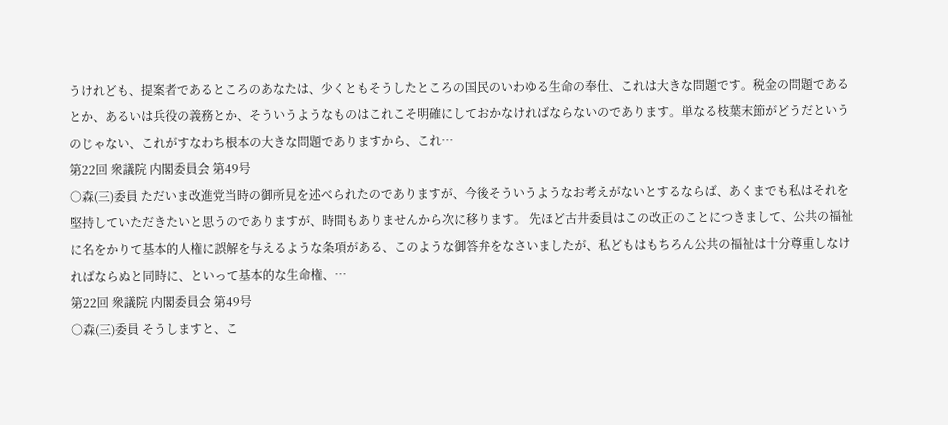うけれども、提案者であるところのあなたは、少くともそうしたところの国民のいわゆる生命の奉仕、これは大きな問題です。税金の問題であるとか、あるいは兵役の義務とか、そういうようなものはこれこそ明確にしておかなければならないのであります。単なる枝葉末節がどうだというのじゃない、これがすなわち根本の大きな問題でありますから、これ…
第22回 衆議院 内閣委員会 第49号
○森(三)委員 ただいま改進党当時の御所見を述べられたのでありますが、今後そういうようなお考えがないとするならば、あくまでも私はそれを堅持していただきたいと思うのでありますが、時間もありませんから次に移ります。 先ほど古井委員はこの改正のことにつきまして、公共の福祉に名をかりて基本的人権に誤解を与えるような条項がある、このような御答弁をなさいましたが、私どもはもちろん公共の福祉は十分尊重しなければならぬと同時に、といって基本的な生命権、…
第22回 衆議院 内閣委員会 第49号
○森(三)委員 そうしますと、こ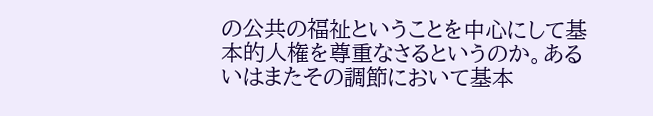の公共の福祉ということを中心にして基本的人権を尊重なさるというのか。あるいはまたその調節において基本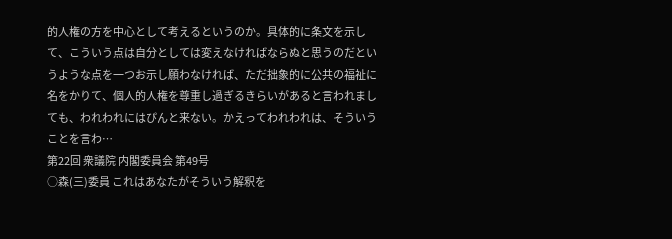的人権の方を中心として考えるというのか。具体的に条文を示して、こういう点は自分としては変えなければならぬと思うのだというような点を一つお示し願わなければ、ただ拙象的に公共の福祉に名をかりて、個人的人権を尊重し過ぎるきらいがあると言われましても、われわれにはぴんと来ない。かえってわれわれは、そういうことを言わ…
第22回 衆議院 内閣委員会 第49号
○森(三)委員 これはあなたがそういう解釈を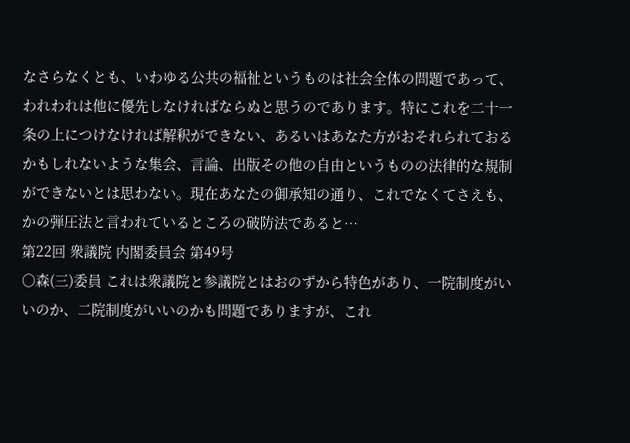なさらなくとも、いわゆる公共の福祉というものは社会全体の問題であって、われわれは他に優先しなければならぬと思うのであります。特にこれを二十一条の上につけなければ解釈ができない、あるいはあなた方がおそれられておるかもしれないような集会、言論、出版その他の自由というものの法律的な規制ができないとは思わない。現在あなたの御承知の通り、これでなくてさえも、かの弾圧法と言われているところの破防法であると…
第22回 衆議院 内閣委員会 第49号
○森(三)委員 これは衆議院と参議院とはおのずから特色があり、一院制度がいいのか、二院制度がいいのかも問題でありますが、これ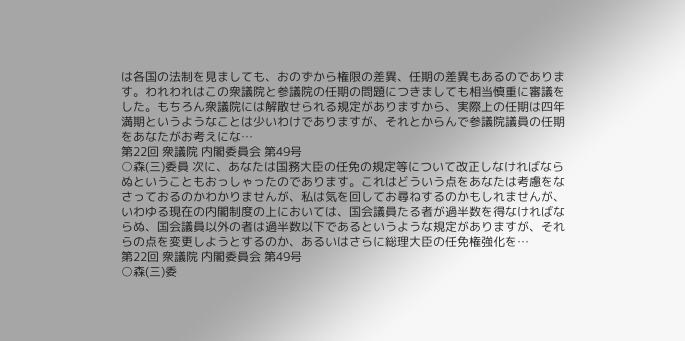は各国の法制を見ましても、おのずから権限の差異、任期の差異もあるのであります。われわれはこの衆議院と参議院の任期の問題につきましても相当慎重に審議をした。もちろん衆議院には解散せられる規定がありますから、実際上の任期は四年満期というようなことは少いわけでありますが、それとからんで参議院議員の任期をあなたがお考えにな…
第22回 衆議院 内閣委員会 第49号
○森(三)委員 次に、あなたは国務大臣の任免の規定等について改正しなければならぬということもおっしゃったのであります。これはどういう点をあなたは考慮をなさっておるのかわかりませんが、私は気を回してお尋ねするのかもしれませんが、いわゆる現在の内閣制度の上においては、国会議員たる者が過半数を得なければならぬ、国会議員以外の者は過半数以下であるというような規定がありますが、それらの点を変更しようとするのか、あるいはさらに総理大臣の任免権強化を…
第22回 衆議院 内閣委員会 第49号
○森(三)委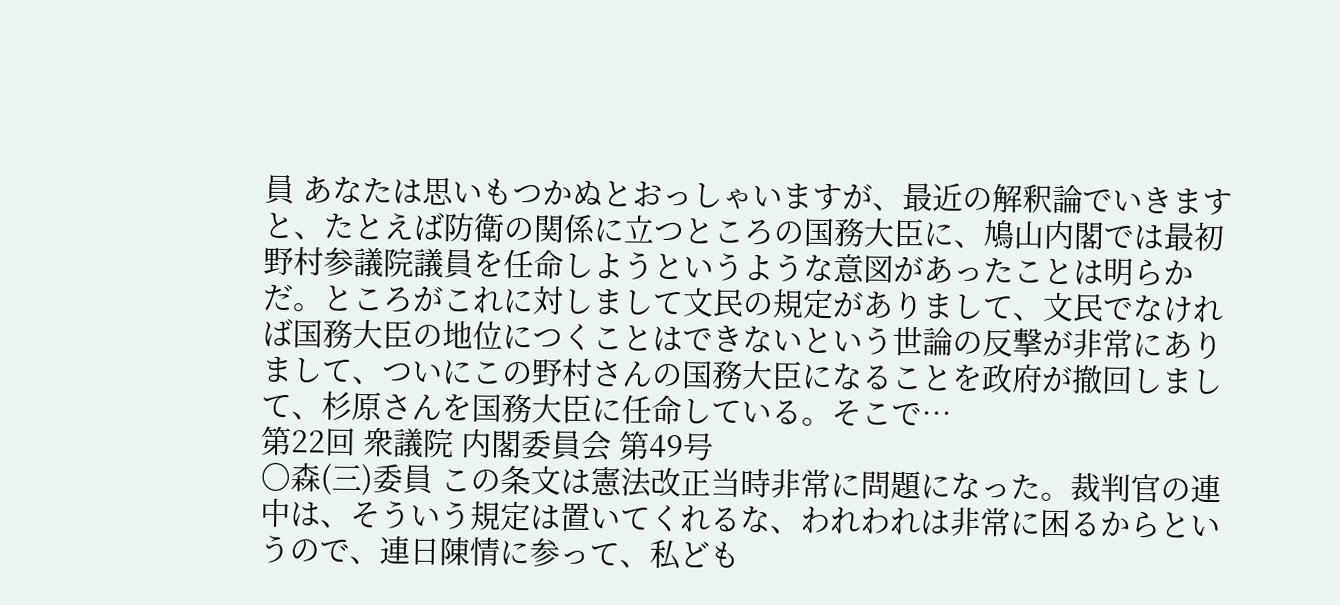員 あなたは思いもつかぬとおっしゃいますが、最近の解釈論でいきますと、たとえば防衛の関係に立つところの国務大臣に、鳩山内閣では最初野村参議院議員を任命しようというような意図があったことは明らかだ。ところがこれに対しまして文民の規定がありまして、文民でなければ国務大臣の地位につくことはできないという世論の反撃が非常にありまして、ついにこの野村さんの国務大臣になることを政府が撤回しまして、杉原さんを国務大臣に任命している。そこで…
第22回 衆議院 内閣委員会 第49号
○森(三)委員 この条文は憲法改正当時非常に問題になった。裁判官の連中は、そういう規定は置いてくれるな、われわれは非常に困るからというので、連日陳情に参って、私ども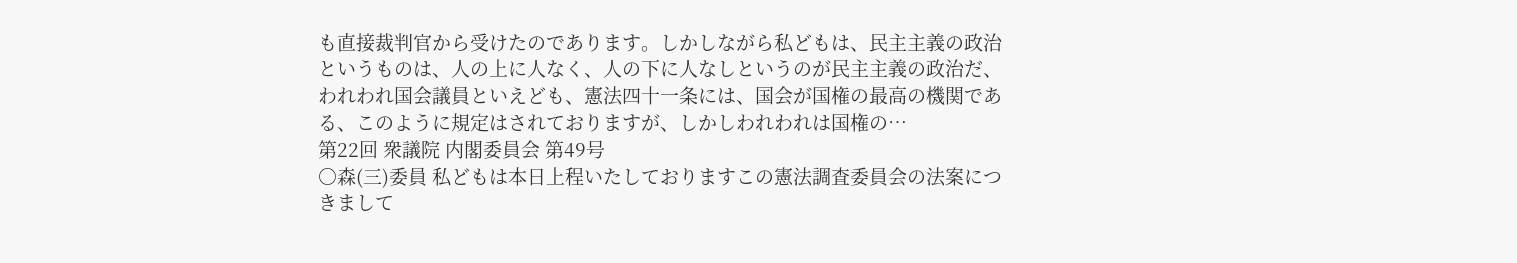も直接裁判官から受けたのであります。しかしながら私どもは、民主主義の政治というものは、人の上に人なく、人の下に人なしというのが民主主義の政治だ、われわれ国会議員といえども、憲法四十一条には、国会が国権の最高の機関である、このように規定はされておりますが、しかしわれわれは国権の…
第22回 衆議院 内閣委員会 第49号
○森(三)委員 私どもは本日上程いたしておりますこの憲法調査委員会の法案につきまして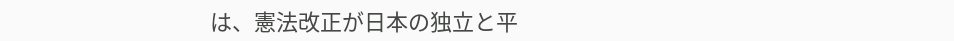は、憲法改正が日本の独立と平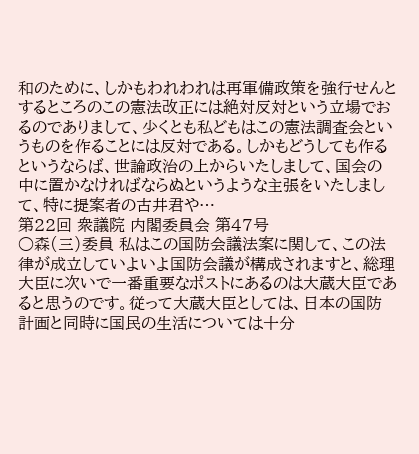和のために、しかもわれわれは再軍備政策を強行せんとするところのこの憲法改正には絶対反対という立場でおるのでありまして、少くとも私どもはこの憲法調査会というものを作ることには反対である。しかもどうしても作るというならば、世論政治の上からいたしまして、国会の中に置かなければならぬというような主張をいたしまして、特に提案者の古井君や…
第22回 衆議院 内閣委員会 第47号
○森(三)委員 私はこの国防会議法案に関して、この法律が成立していよいよ国防会議が構成されますと、総理大臣に次いで一番重要なポストにあるのは大蔵大臣であると思うのです。従って大蔵大臣としては、日本の国防計画と同時に国民の生活については十分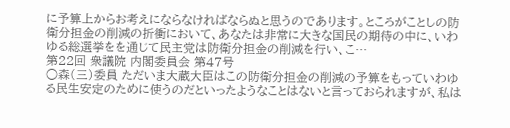に予算上からお考えにならなければならぬと思うのであります。ところがことしの防衛分担金の削減の折衝において、あなたは非常に大きな国民の期待の中に、いわゆる総選挙をを通じて民主党は防衛分担金の削減を行い、こ…
第22回 衆議院 内閣委員会 第47号
○森(三)委員 ただいま大蔵大臣はこの防衛分担金の削減の予算をもっていわゆる民生安定のために使うのだといったようなことはないと言っておられますが、私は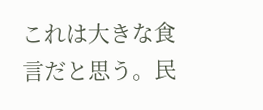これは大きな食言だと思う。民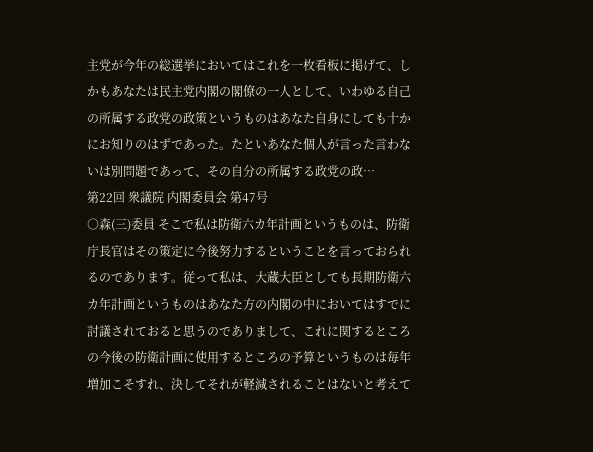主党が今年の総選挙においてはこれを一枚看板に掲げて、しかもあなたは民主党内閣の閣僚の一人として、いわゆる自己の所属する政党の政策というものはあなた自身にしても十かにお知りのはずであった。たといあなた個人が言った言わないは別問題であって、その自分の所属する政党の政…
第22回 衆議院 内閣委員会 第47号
○森(三)委員 そこで私は防衛六カ年計画というものは、防衛庁長官はその策定に今後努力するということを言っておられるのであります。従って私は、大蔵大臣としても長期防衛六カ年計画というものはあなた方の内閣の中においてはすでに討議されておると思うのでありまして、これに関するところの今後の防衛計画に使用するところの予算というものは毎年増加こそすれ、決してそれが軽減されることはないと考えて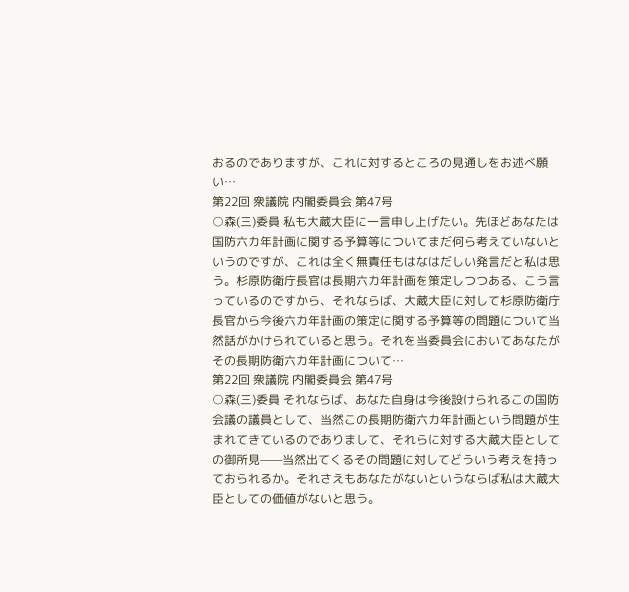おるのでありますが、これに対するところの見通しをお述べ願い…
第22回 衆議院 内閣委員会 第47号
○森(三)委員 私も大蔵大臣に一言申し上げたい。先ほどあなたは国防六カ年計画に関する予算等についてまだ何ら考えていないというのですが、これは全く無責任もはなはだしい発言だと私は思う。杉原防衛庁長官は長期六カ年計画を策定しつつある、こう言っているのですから、それならば、大蔵大臣に対して杉原防衛庁長官から今後六カ年計画の策定に関する予算等の問題について当然話がかけられていると思う。それを当委員会においてあなたがその長期防衛六カ年計画について…
第22回 衆議院 内閣委員会 第47号
○森(三)委員 それならば、あなた自身は今後設けられるこの国防会議の議員として、当然この長期防衛六カ年計画という問題が生まれてきているのでありまして、それらに対する大蔵大臣としての御所見——当然出てくるその問題に対してどういう考えを持っておられるか。それさえもあなたがないというならば私は大蔵大臣としての価値がないと思う。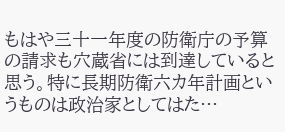もはや三十一年度の防衛庁の予算の請求も穴蔵省には到達していると思う。特に長期防衛六カ年計画というものは政治家としてはた…